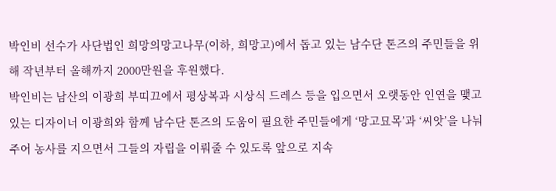박인비 선수가 사단법인 희망의망고나무(이하, 희망고)에서 돕고 있는 남수단 톤즈의 주민들을 위해 작년부터 올해까지 2000만원을 후원했다.
박인비는 남산의 이광희 부띠끄에서 평상복과 시상식 드레스 등을 입으면서 오랫동안 인연을 맺고 있는 디자이너 이광희와 함께 남수단 톤즈의 도움이 필요한 주민들에게 ‘망고묘목’과 ‘씨앗’을 나눠주어 농사를 지으면서 그들의 자립을 이뤄줄 수 있도록 앞으로 지속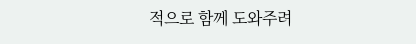적으로 함께 도와주려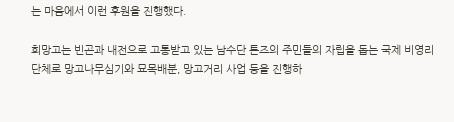는 마음에서 이런 후원을 진행했다.

희망고는 빈곤과 내전으로 고통받고 있는 남수단 톤즈의 주민들의 자립을 돕는 국제 비영리단체로 망고나무심기와 묘목배분, 망고거리 사업 등을 진행하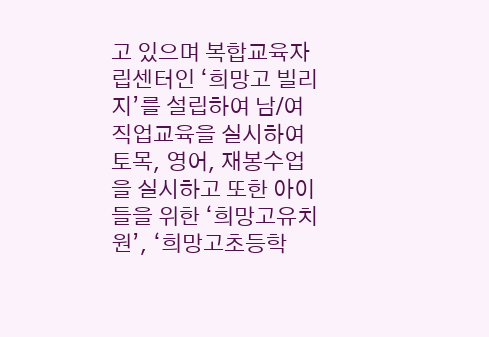고 있으며 복합교육자립센터인 ‘희망고 빌리지’를 설립하여 남/여 직업교육을 실시하여 토목, 영어, 재봉수업을 실시하고 또한 아이들을 위한 ‘희망고유치원’, ‘희망고초등학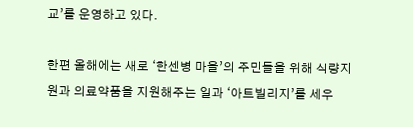교’를 운영하고 있다.

한편 올해에는 새로 ‘한센병 마을’의 주민들을 위해 식량지원과 의료약품을 지원해주는 일과 ‘아트빌리지’를 세우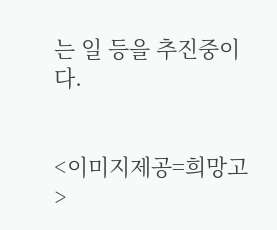는 일 등을 추진중이다.


<이미지제공=희망고>